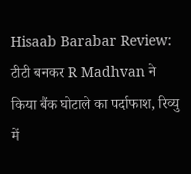Hisaab Barabar Review: टीटी बनकर R Madhvan ने किया बैंक घोटाले का पर्दाफाश, रिव्यु में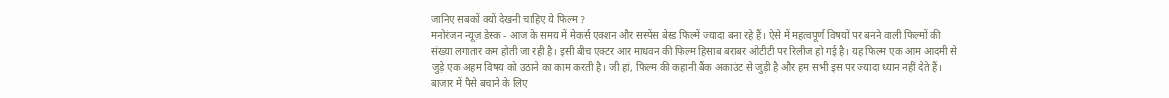जानिए सबकों क्यों देखनी चाहिए ये फिल्म ?
मनोरंजन न्यूज़ डेस्क - आज के समय में मेकर्स एक्शन और सस्पेंस बेस्ड फिल्में ज्यादा बना रहे हैं। ऐसे में महत्वपूर्ण विषयों पर बनने वाली फिल्मों की संख्या लगातार कम होती जा रही है। इसी बीच एक्टर आर माधवन की फिल्म हिसाब बराबर ओटीटी पर रिलीज हो गई है। यह फिल्म एक आम आदमी से जुड़े एक अहम विषय को उठाने का काम करती है। जी हां, फिल्म की कहानी बैंक अकाउंट से जुड़ी है और हम सभी इस पर ज्यादा ध्यान नहीं देते हैं। बाजार में पैसे बचाने के लिए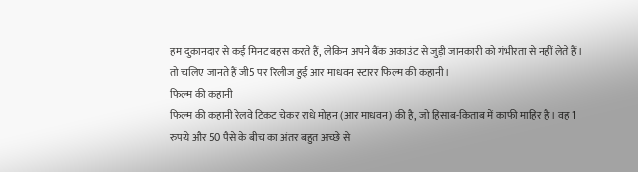हम दुकानदार से कई मिनट बहस करते हैं, लेकिन अपने बैंक अकाउंट से जुड़ी जानकारी को गंभीरता से नहीं लेते हैं। तो चलिए जानते हैं जी5 पर रिलीज हुई आर माधवन स्टारर फिल्म की कहानी।
फिल्म की कहानी
फिल्म की कहानी रेलवे टिकट चेकर राधे मोहन (आर माधवन) की है, जो हिसाब-किताब में काफी माहिर है। वह 1 रुपये और 50 पैसे के बीच का अंतर बहुत अच्छे से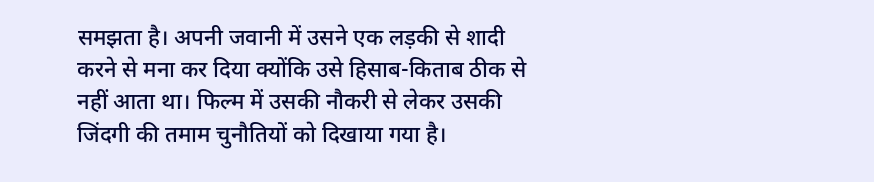समझता है। अपनी जवानी में उसने एक लड़की से शादी करने से मना कर दिया क्योंकि उसे हिसाब-किताब ठीक से नहीं आता था। फिल्म में उसकी नौकरी से लेकर उसकी जिंदगी की तमाम चुनौतियों को दिखाया गया है।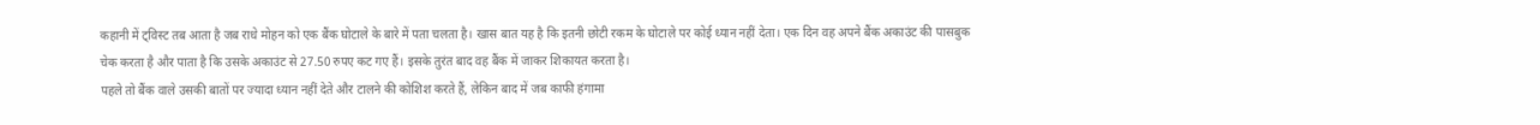कहानी में ट्विस्ट तब आता है जब राधे मोहन को एक बैंक घोटाले के बारे में पता चलता है। खास बात यह है कि इतनी छोटी रकम के घोटाले पर कोई ध्यान नहीं देता। एक दिन वह अपने बैंक अकाउंट की पासबुक चेक करता है और पाता है कि उसके अकाउंट से 27.50 रुपए कट गए हैं। इसके तुरंत बाद वह बैंक में जाकर शिकायत करता है।
पहले तो बैंक वाले उसकी बातों पर ज्यादा ध्यान नहीं देते और टालने की कोशिश करते हैं, लेकिन बाद में जब काफी हंगामा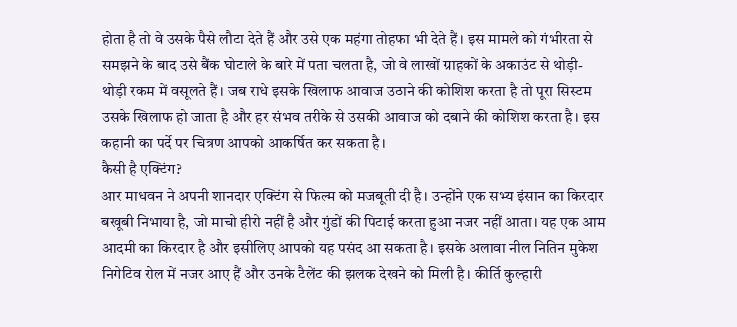होता है तो वे उसके पैसे लौटा देते हैं और उसे एक महंगा तोहफा भी देते हैं। इस मामले को गंभीरता से समझने के बाद उसे बैंक घोटाले के बारे में पता चलता है, जो वे लाखों ग्राहकों के अकाउंट से थोड़ी-थोड़ी रकम में वसूलते हैं। जब राधे इसके खिलाफ आवाज उठाने की कोशिश करता है तो पूरा सिस्टम उसके खिलाफ हो जाता है और हर संभव तरीके से उसकी आवाज को दबाने की कोशिश करता है। इस कहानी का पर्दे पर चित्रण आपको आकर्षित कर सकता है।
कैसी है एक्टिंग?
आर माधवन ने अपनी शानदार एक्टिंग से फिल्म को मजबूती दी है। उन्होंने एक सभ्य इंसान का किरदार बखूबी निभाया है, जो माचो हीरो नहीं है और गुंडों की पिटाई करता हुआ नजर नहीं आता। यह एक आम आदमी का किरदार है और इसीलिए आपको यह पसंद आ सकता है। इसके अलावा नील नितिन मुकेश निगेटिव रोल में नजर आए हैं और उनके टैलेंट की झलक देखने को मिली है। कीर्ति कुल्हारी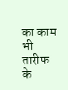का काम भी तारीफ के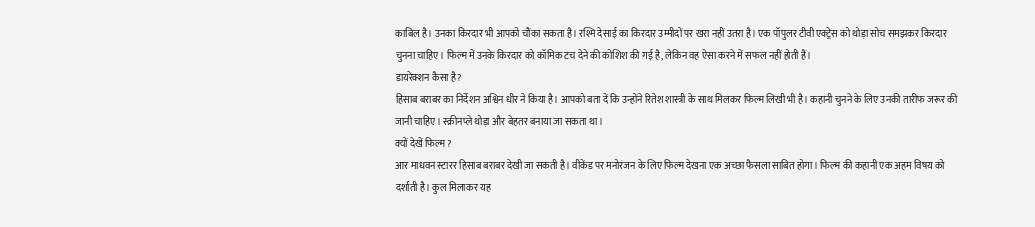काबिल है। उनका किरदार भी आपको चौंका सकता है। रश्मि देसाई का किरदार उम्मीदों पर खरा नहीं उतरा है। एक पॉपुलर टीवी एक्ट्रेस को थोड़ा सोच समझकर किरदार चुनना चाहिए। फिल्म में उनके किरदार को कॉमिक टच देने की कोशिश की गई है, लेकिन वह ऐसा करने में सफल नहीं होती हैं।
डायरेक्शन कैसा है?
हिसाब बराबर का निर्देशन अश्विन धीर ने किया है। आपको बता दें कि उन्होंने रितेश शास्त्री के साथ मिलकर फिल्म लिखी भी है। कहानी चुनने के लिए उनकी तारीफ जरूर की जानी चाहिए। स्क्रीनप्ले थोड़ा और बेहतर बनाया जा सकता था।
क्यों देखें फिल्म?
आर माधवन स्टारर हिसाब बराबर देखी जा सकती है। वीकेंड पर मनोरंजन के लिए फिल्म देखना एक अच्छा फैसला साबित होगा। फिल्म की कहानी एक अहम विषय को दर्शाती है। कुल मिलाकर यह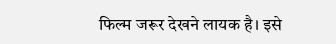फिल्म जरूर देखने लायक है। इसे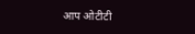आप ओटीटी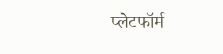प्लेटफॉर्म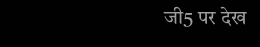जी5 पर देख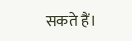सकते हैं।